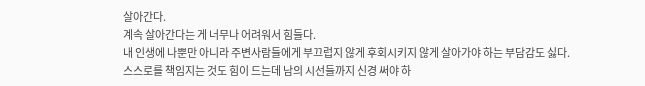살아간다.
계속 살아간다는 게 너무나 어려워서 힘들다.
내 인생에 나뿐만 아니라 주변사람들에게 부끄럽지 않게 후회시키지 않게 살아가야 하는 부담감도 싫다.
스스로를 책임지는 것도 힘이 드는데 남의 시선들까지 신경 써야 하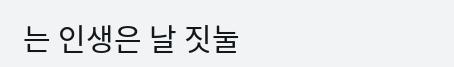는 인생은 날 짓눌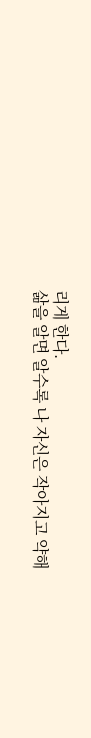리게 한다.
삶을 알면 알수록 나 자신은 작아지고 약해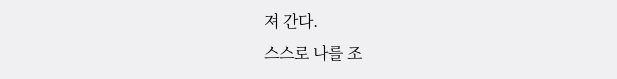져 간다.
스스로 나를 조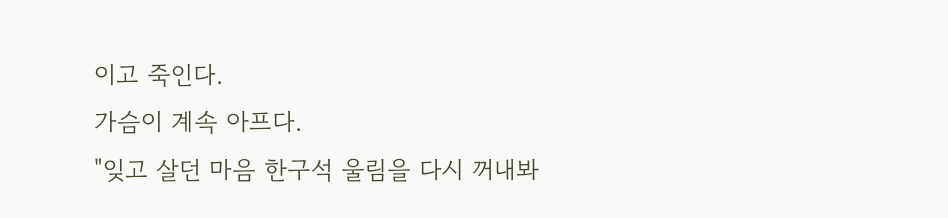이고 죽인다.
가슴이 계속 아프다.
"잊고 살던 마음 한구석 울림을 다시 꺼내봐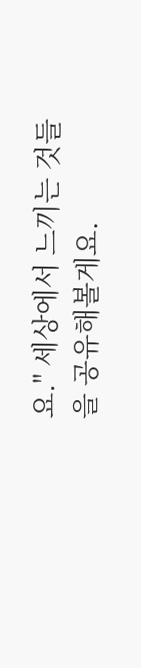요." 세상에서 느끼는 것들을 공유해볼게요.